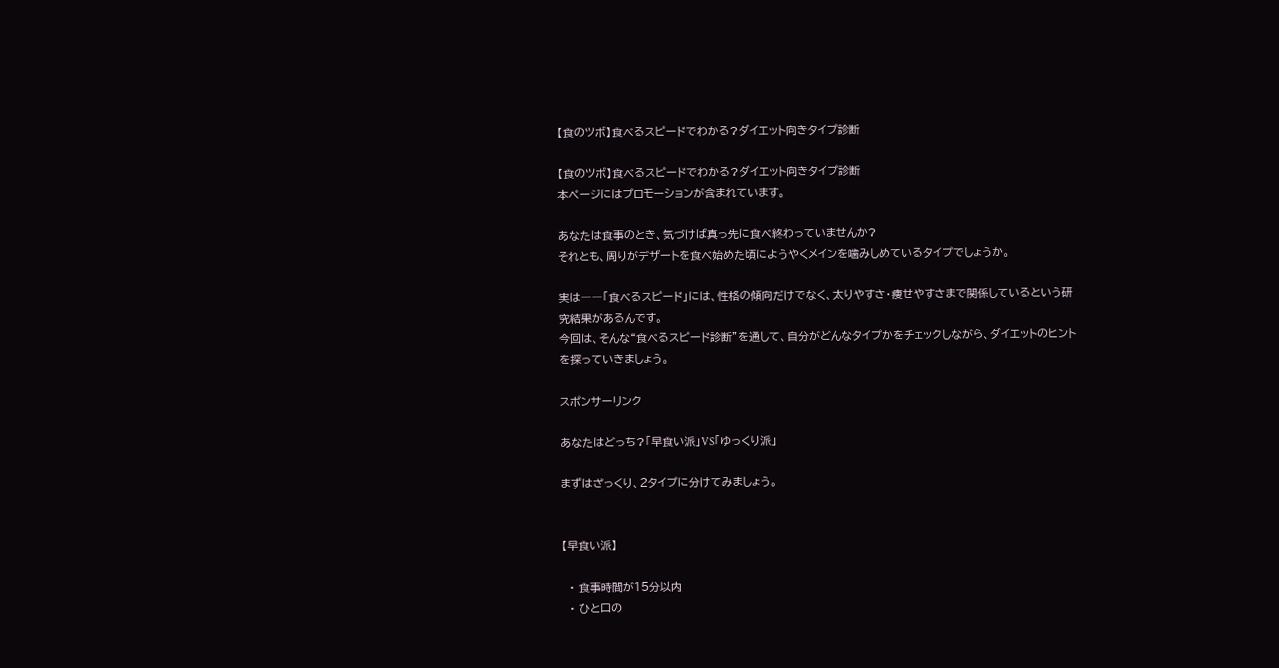【食のツボ】食べるスピードでわかる?ダイエット向きタイプ診断

【食のツボ】食べるスピードでわかる?ダイエット向きタイプ診断
本ページにはプロモーションが含まれています。

あなたは食事のとき、気づけば真っ先に食べ終わっていませんか?
それとも、周りがデザートを食べ始めた頃にようやくメインを噛みしめているタイプでしょうか。

実は――「食べるスピード」には、性格の傾向だけでなく、太りやすさ・痩せやすさまで関係しているという研究結果があるんです。
今回は、そんな“食べるスピード診断”を通して、自分がどんなタイプかをチェックしながら、ダイエットのヒントを探っていきましょう。

スポンサーリンク

あなたはどっち?「早食い派」VS「ゆっくり派」

まずはざっくり、2タイプに分けてみましょう。


【早食い派】

  • 食事時間が15分以内
  • ひと口の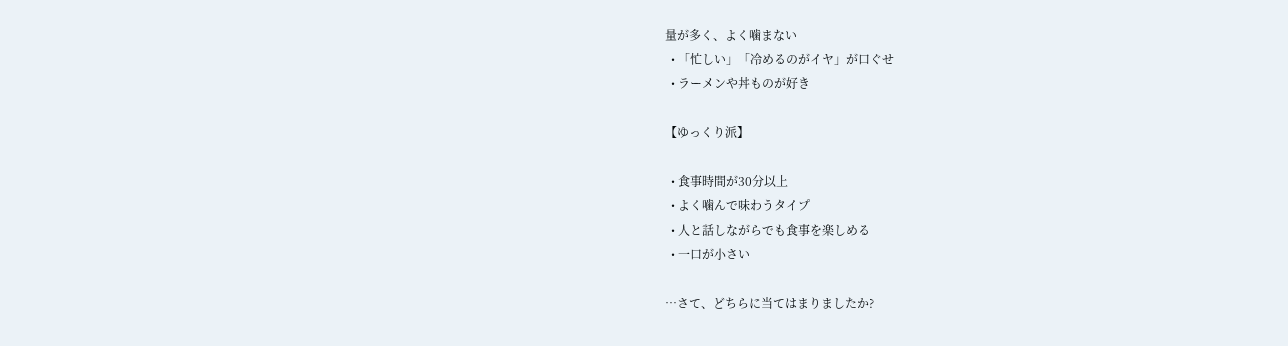量が多く、よく噛まない
  • 「忙しい」「冷めるのがイヤ」が口ぐせ
  • ラーメンや丼ものが好き

【ゆっくり派】

  • 食事時間が30分以上
  • よく噛んで味わうタイプ
  • 人と話しながらでも食事を楽しめる
  • 一口が小さい

…さて、どちらに当てはまりましたか?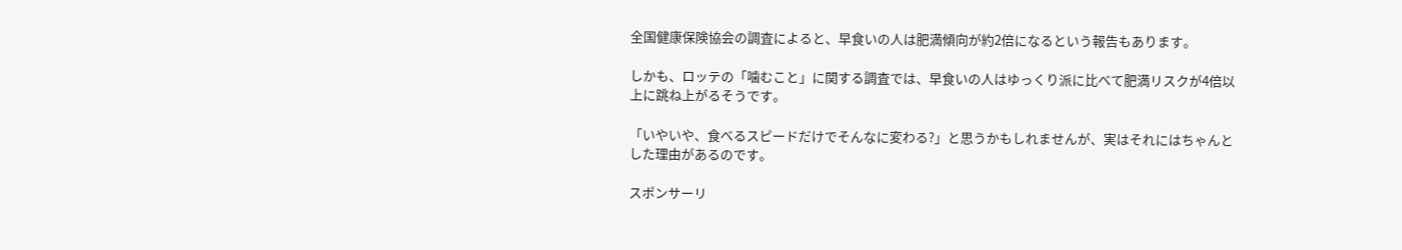全国健康保険協会の調査によると、早食いの人は肥満傾向が約2倍になるという報告もあります。

しかも、ロッテの「噛むこと」に関する調査では、早食いの人はゆっくり派に比べて肥満リスクが4倍以上に跳ね上がるそうです。

「いやいや、食べるスピードだけでそんなに変わる?」と思うかもしれませんが、実はそれにはちゃんとした理由があるのです。

スポンサーリ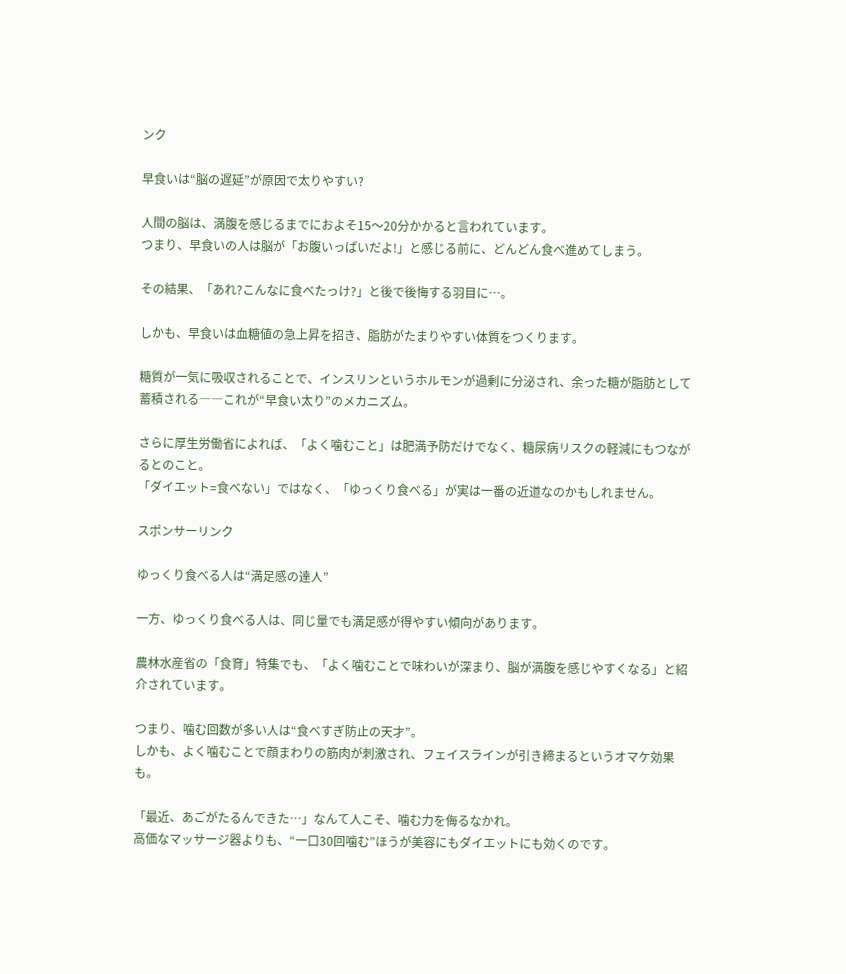ンク

早食いは“脳の遅延”が原因で太りやすい?

人間の脳は、満腹を感じるまでにおよそ15〜20分かかると言われています。
つまり、早食いの人は脳が「お腹いっぱいだよ!」と感じる前に、どんどん食べ進めてしまう。

その結果、「あれ?こんなに食べたっけ?」と後で後悔する羽目に…。

しかも、早食いは血糖値の急上昇を招き、脂肪がたまりやすい体質をつくります。

糖質が一気に吸収されることで、インスリンというホルモンが過剰に分泌され、余った糖が脂肪として蓄積される――これが“早食い太り”のメカニズム。

さらに厚生労働省によれば、「よく噛むこと」は肥満予防だけでなく、糖尿病リスクの軽減にもつながるとのこと。
「ダイエット=食べない」ではなく、「ゆっくり食べる」が実は一番の近道なのかもしれません。

スポンサーリンク

ゆっくり食べる人は“満足感の達人”

一方、ゆっくり食べる人は、同じ量でも満足感が得やすい傾向があります。

農林水産省の「食育」特集でも、「よく噛むことで味わいが深まり、脳が満腹を感じやすくなる」と紹介されています。

つまり、噛む回数が多い人は“食べすぎ防止の天才”。
しかも、よく噛むことで顔まわりの筋肉が刺激され、フェイスラインが引き締まるというオマケ効果も。

「最近、あごがたるんできた…」なんて人こそ、噛む力を侮るなかれ。
高価なマッサージ器よりも、“一口30回噛む”ほうが美容にもダイエットにも効くのです。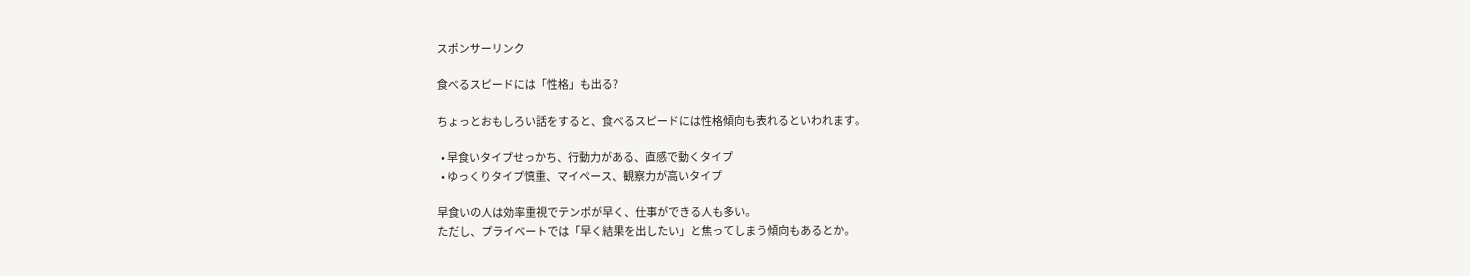スポンサーリンク

食べるスピードには「性格」も出る?

ちょっとおもしろい話をすると、食べるスピードには性格傾向も表れるといわれます。

  • 早食いタイプせっかち、行動力がある、直感で動くタイプ
  • ゆっくりタイプ慎重、マイペース、観察力が高いタイプ

早食いの人は効率重視でテンポが早く、仕事ができる人も多い。
ただし、プライベートでは「早く結果を出したい」と焦ってしまう傾向もあるとか。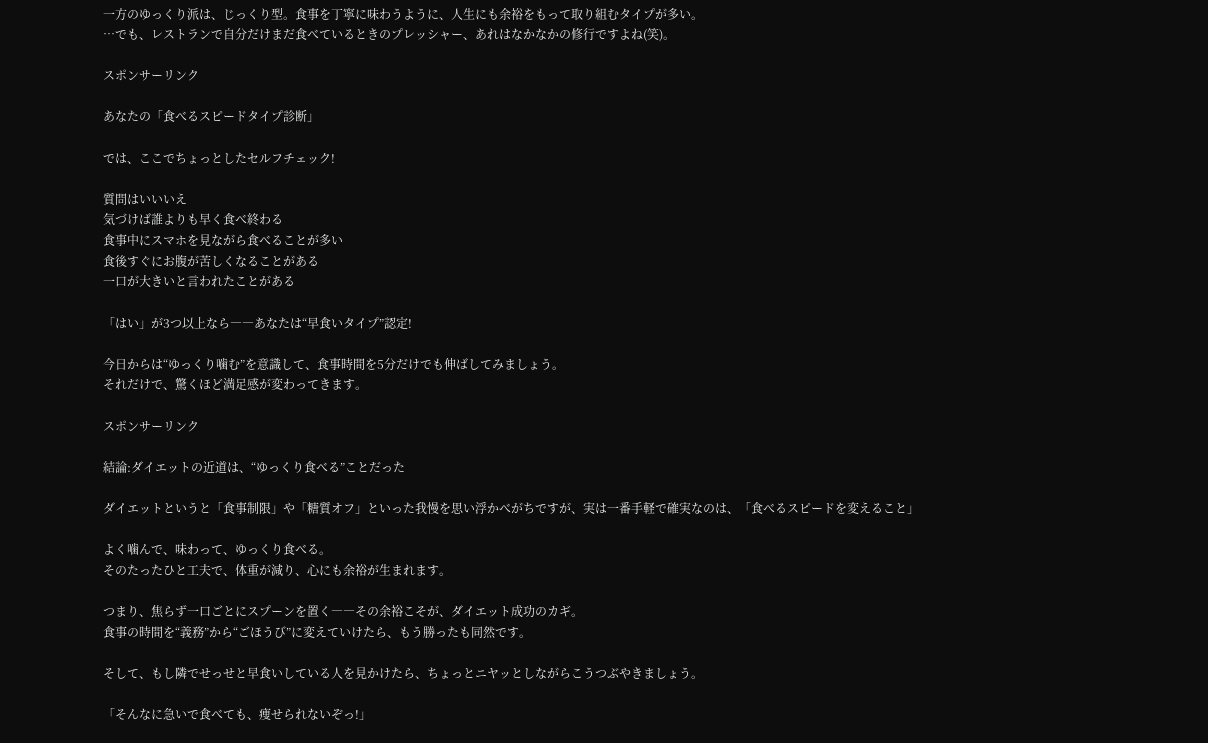一方のゆっくり派は、じっくり型。食事を丁寧に味わうように、人生にも余裕をもって取り組むタイプが多い。
…でも、レストランで自分だけまだ食べているときのプレッシャー、あれはなかなかの修行ですよね(笑)。

スポンサーリンク

あなたの「食べるスピードタイプ診断」

では、ここでちょっとしたセルフチェック!

質問はいいいえ
気づけば誰よりも早く食べ終わる
食事中にスマホを見ながら食べることが多い
食後すぐにお腹が苦しくなることがある
一口が大きいと言われたことがある

「はい」が3つ以上なら――あなたは“早食いタイプ”認定!

今日からは“ゆっくり噛む”を意識して、食事時間を5分だけでも伸ばしてみましょう。
それだけで、驚くほど満足感が変わってきます。

スポンサーリンク

結論:ダイエットの近道は、“ゆっくり食べる”ことだった

ダイエットというと「食事制限」や「糖質オフ」といった我慢を思い浮かべがちですが、実は一番手軽で確実なのは、「食べるスピードを変えること」

よく噛んで、味わって、ゆっくり食べる。
そのたったひと工夫で、体重が減り、心にも余裕が生まれます。

つまり、焦らず一口ごとにスプーンを置く――その余裕こそが、ダイエット成功のカギ。
食事の時間を“義務”から“ごほうび”に変えていけたら、もう勝ったも同然です。

そして、もし隣でせっせと早食いしている人を見かけたら、ちょっとニヤッとしながらこうつぶやきましょう。

「そんなに急いで食べても、痩せられないぞっ!」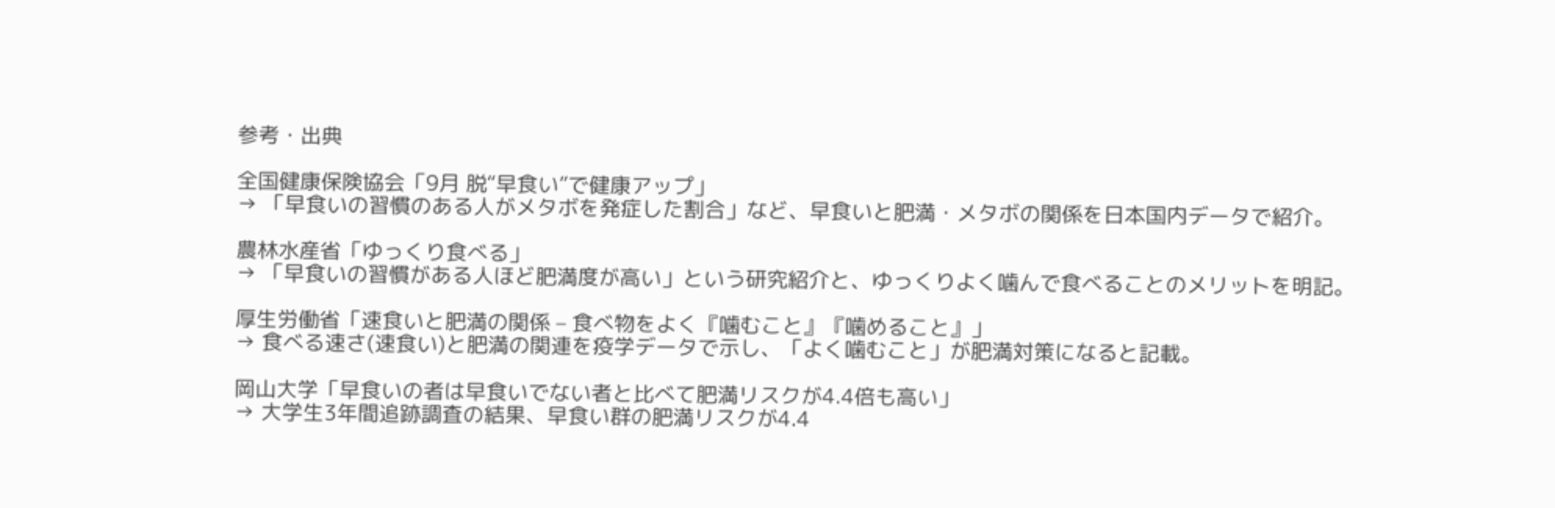参考・出典

全国健康保険協会「9月 脱“早食い”で健康アップ」
→ 「早食いの習慣のある人がメタボを発症した割合」など、早食いと肥満・メタボの関係を日本国内データで紹介。

農林水産省「ゆっくり食べる」
→ 「早食いの習慣がある人ほど肥満度が高い」という研究紹介と、ゆっくりよく噛んで食べることのメリットを明記。

厚生労働省「速食いと肥満の関係 – 食べ物をよく『噛むこと』『噛めること』」
→ 食べる速さ(速食い)と肥満の関連を疫学データで示し、「よく噛むこと」が肥満対策になると記載。

岡山大学「早食いの者は早食いでない者と比べて肥満リスクが4.4倍も高い」
→ 大学生3年間追跡調査の結果、早食い群の肥満リスクが4.4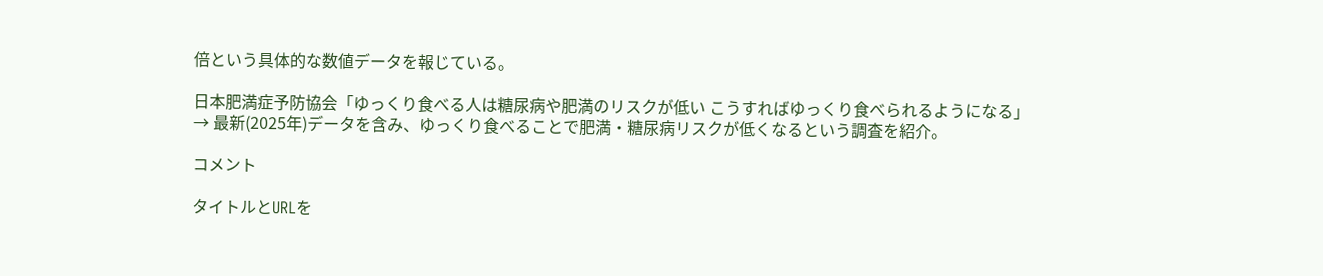倍という具体的な数値データを報じている。

日本肥満症予防協会「ゆっくり食べる人は糖尿病や肥満のリスクが低い こうすればゆっくり食べられるようになる」
→ 最新(2025年)データを含み、ゆっくり食べることで肥満・糖尿病リスクが低くなるという調査を紹介。

コメント

タイトルとURLを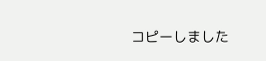コピーしました